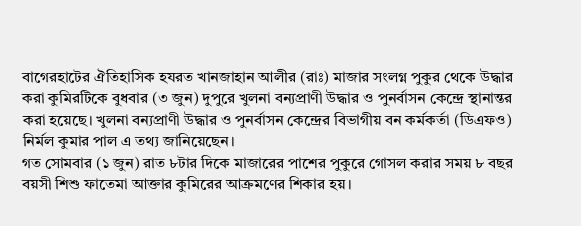বাগেরহাটের ঐতিহাসিক হযরত খানজাহান আলীর (রাঃ) মাজার সংলগ্ন পুকুর থেকে উদ্ধার করা কুমিরটিকে বুধবার (৩ জুন) দুপুরে খুলনা বন্যপ্রাণী উদ্ধার ও পুনর্বাসন কেন্দ্রে স্থানান্তর করা হয়েছে। খুলনা বন্যপ্রাণী উদ্ধার ও পুনর্বাসন কেন্দ্রের বিভাগীয় বন কর্মকর্তা (ডিএফও) নির্মল কুমার পাল এ তথ্য জানিয়েছেন।
গত সোমবার (১ জুন) রাত ৮টার দিকে মাজারের পাশের পুকুরে গোসল করার সময় ৮ বছর বয়সী শিশু ফাতেমা আক্তার কুমিরের আক্রমণের শিকার হয়।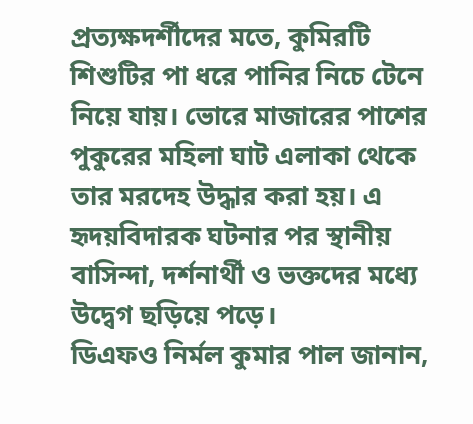প্রত্যক্ষদর্শীদের মতে, কুমিরটি শিশুটির পা ধরে পানির নিচে টেনে নিয়ে যায়। ভোরে মাজারের পাশের পুকুরের মহিলা ঘাট এলাকা থেকে তার মরদেহ উদ্ধার করা হয়। এ হৃদয়বিদারক ঘটনার পর স্থানীয় বাসিন্দা, দর্শনার্থী ও ভক্তদের মধ্যে উদ্বেগ ছড়িয়ে পড়ে।
ডিএফও নির্মল কুমার পাল জানান,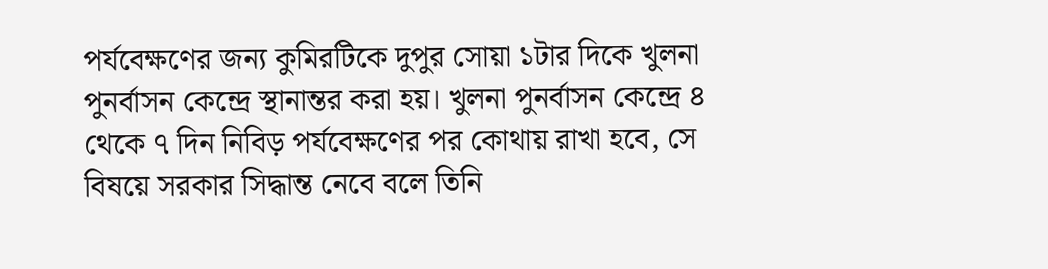পর্যবেক্ষণের জন্য কুমিরটিকে দুপুর সোয়া ১টার দিকে খুলনা পুনর্বাসন কেন্দ্রে স্থানান্তর করা হয়। খুলনা পুনর্বাসন কেন্দ্রে ৪ থেকে ৭ দিন নিবিড় পর্যবেক্ষণের পর কোথায় রাখা হবে, সে বিষয়ে সরকার সিদ্ধান্ত নেবে বলে তিনি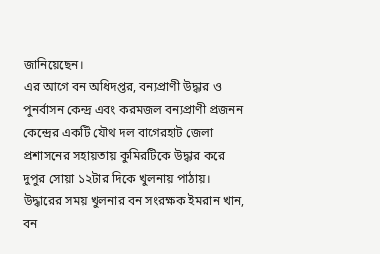জানিয়েছেন।
এর আগে বন অধিদপ্তর, বন্যপ্রাণী উদ্ধার ও পুনর্বাসন কেন্দ্র এবং করমজল বন্যপ্রাণী প্রজনন কেন্দ্রের একটি যৌথ দল বাগেরহাট জেলা প্রশাসনের সহায়তায় কুমিরটিকে উদ্ধার করে দুপুর সোয়া ১২টার দিকে খুলনায় পাঠায়।
উদ্ধারের সময় খুলনার বন সংরক্ষক ইমরান খান, বন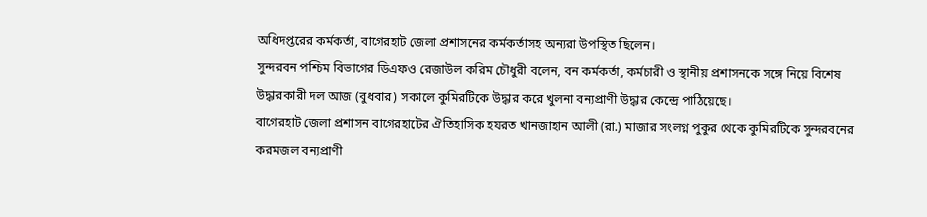অধিদপ্তরের কর্মকর্তা, বাগেরহাট জেলা প্রশাসনের কর্মকর্তাসহ অন্যরা উপস্থিত ছিলেন।
সুন্দরবন পশ্চিম বিভাগের ডিএফও রেজাউল করিম চৌধুরী বলেন, বন কর্মকর্তা, কর্মচারী ও স্থানীয় প্রশাসনকে সঙ্গে নিয়ে বিশেষ উদ্ধারকারী দল আজ (বুধবার) সকালে কুমিরটিকে উদ্ধার করে খুলনা বন্যপ্রাণী উদ্ধার কেন্দ্রে পাঠিয়েছে।
বাগেরহাট জেলা প্রশাসন বাগেরহাটের ঐতিহাসিক হযরত খানজাহান আলী (রা.) মাজার সংলগ্ন পুকুর থেকে কুমিরটিকে সুন্দরবনের করমজল বন্যপ্রাণী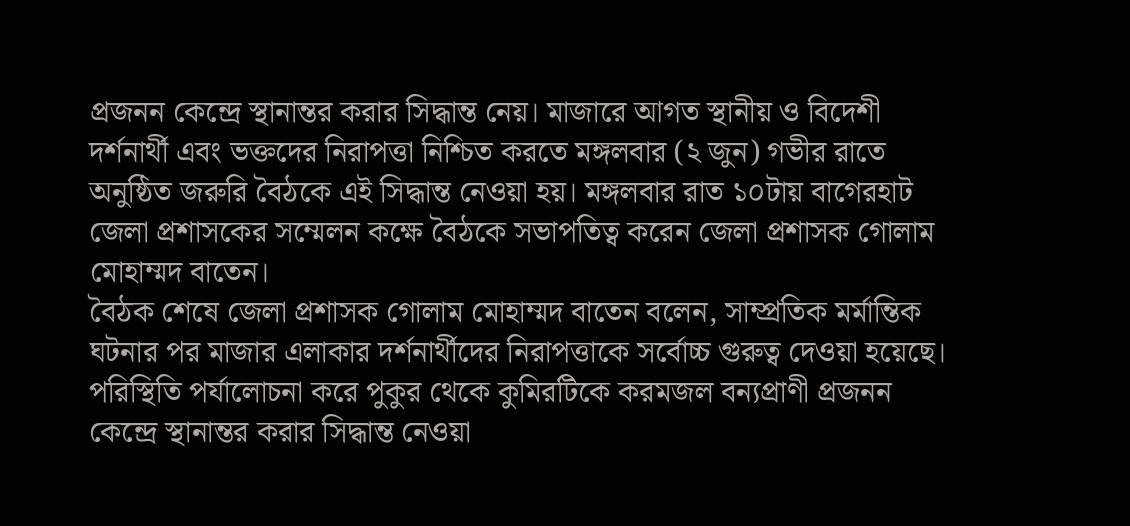প্রজনন কেন্দ্রে স্থানান্তর করার সিদ্ধান্ত নেয়। মাজারে আগত স্থানীয় ও বিদেশী দর্শনার্থী এবং ভক্তদের নিরাপত্তা নিশ্চিত করতে মঙ্গলবার (২ জুন) গভীর রাতে অনুষ্ঠিত জরুরি বৈঠকে এই সিদ্ধান্ত নেওয়া হয়। মঙ্গলবার রাত ১০টায় বাগেরহাট জেলা প্রশাসকের সম্মেলন কক্ষে বৈঠকে সভাপতিত্ব করেন জেলা প্রশাসক গোলাম মোহাম্মদ বাতেন।
বৈঠক শেষে জেলা প্রশাসক গোলাম মোহাম্মদ বাতেন বলেন, সাম্প্রতিক মর্মান্তিক ঘটনার পর মাজার এলাকার দর্শনার্থীদের নিরাপত্তাকে সর্বোচ্চ গুরুত্ব দেওয়া হয়েছে। পরিস্থিতি পর্যালোচনা করে পুকুর থেকে কুমিরটিকে করমজল বন্যপ্রাণী প্রজনন কেন্দ্রে স্থানান্তর করার সিদ্ধান্ত নেওয়া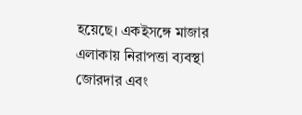হয়েছে। একইসঙ্গে মাজার এলাকায় নিরাপত্তা ব্যবস্থা জোরদার এবং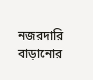নজরদারি বাড়ানোর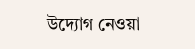উদ্যোগ নেওয়া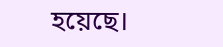হয়েছে।